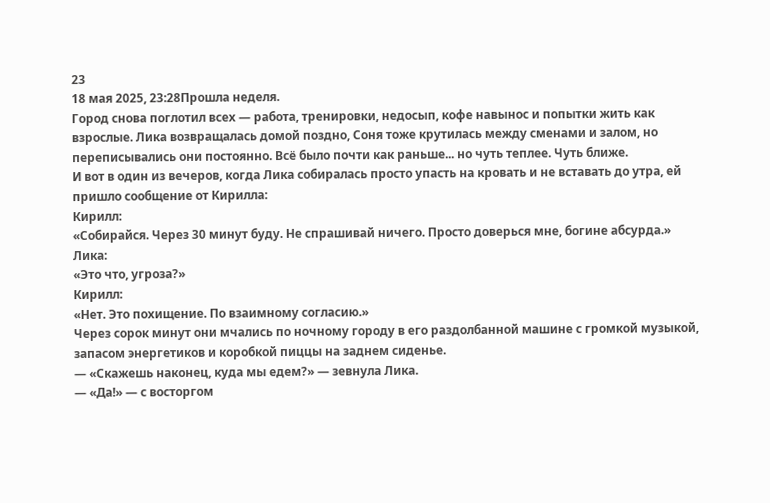23
18 мая 2025, 23:28Прошла неделя.
Город снова поглотил всех — работа, тренировки, недосып, кофе навынос и попытки жить как взрослые. Лика возвращалась домой поздно, Соня тоже крутилась между сменами и залом, но переписывались они постоянно. Всё было почти как раньше... но чуть теплее. Чуть ближе.
И вот в один из вечеров, когда Лика собиралась просто упасть на кровать и не вставать до утра, ей пришло сообщение от Кирилла:
Кирилл:
«Собирайся. Через 30 минут буду. Не спрашивай ничего. Просто доверься мне, богине абсурда.»
Лика:
«Это что, угроза?»
Кирилл:
«Нет. Это похищение. По взаимному согласию.»
Через сорок минут они мчались по ночному городу в его раздолбанной машине с громкой музыкой, запасом энергетиков и коробкой пиццы на заднем сиденье.
— «Скажешь наконец, куда мы едем?» — зевнула Лика.
— «Да!» — с восторгом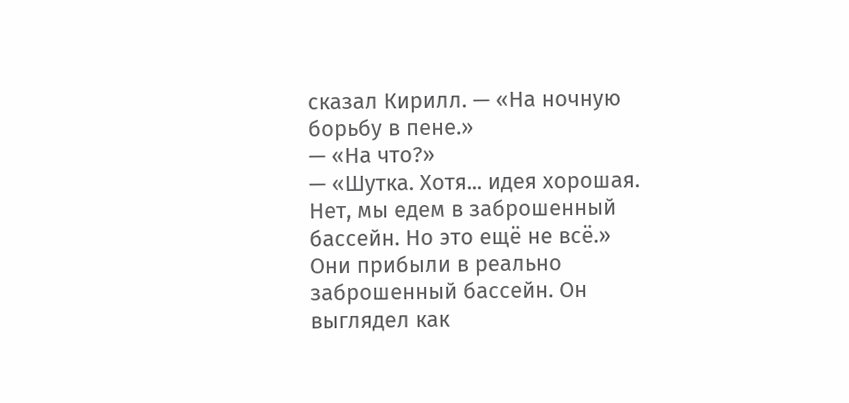сказал Кирилл. — «На ночную борьбу в пене.»
— «На что?»
— «Шутка. Хотя... идея хорошая. Нет, мы едем в заброшенный бассейн. Но это ещё не всё.»
Они прибыли в реально заброшенный бассейн. Он выглядел как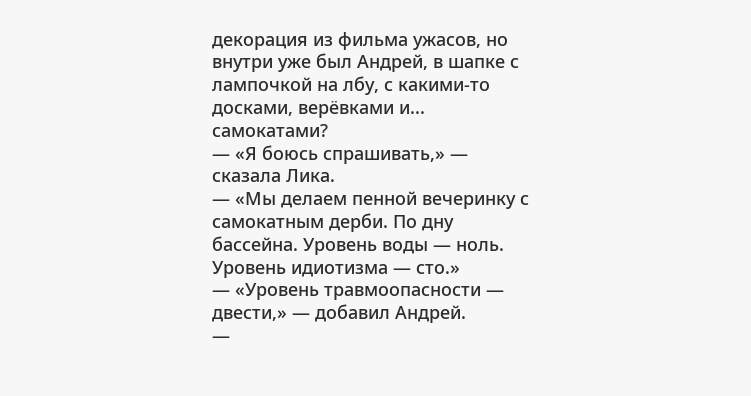декорация из фильма ужасов, но внутри уже был Андрей, в шапке с лампочкой на лбу, с какими-то досками, верёвками и... самокатами?
— «Я боюсь спрашивать,» — сказала Лика.
— «Мы делаем пенной вечеринку с самокатным дерби. По дну бассейна. Уровень воды — ноль. Уровень идиотизма — сто.»
— «Уровень травмоопасности — двести,» — добавил Андрей.
—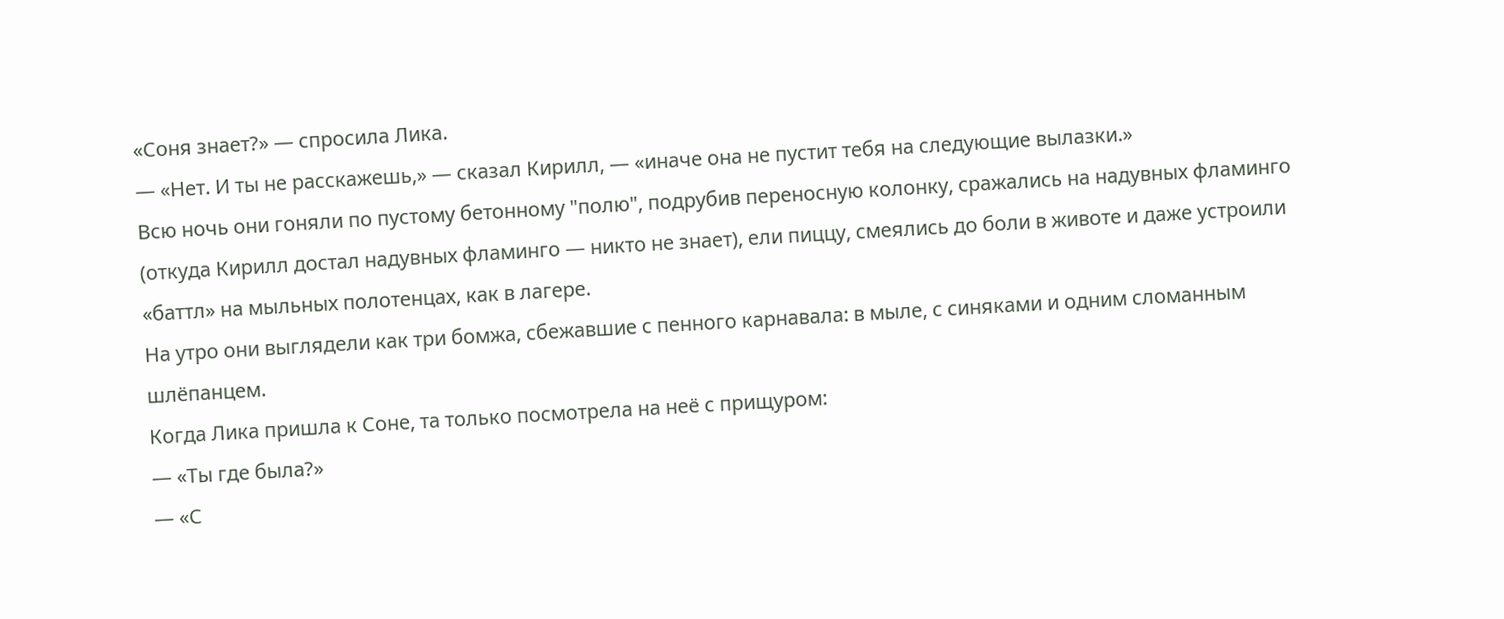«Соня знает?» — спросила Лика.
— «Нет. И ты не расскажешь,» — сказал Кирилл, — «иначе она не пустит тебя на следующие вылазки.»
Всю ночь они гоняли по пустому бетонному "полю", подрубив переносную колонку, сражались на надувных фламинго (откуда Кирилл достал надувных фламинго — никто не знает), ели пиццу, смеялись до боли в животе и даже устроили «баттл» на мыльных полотенцах, как в лагере.
На утро они выглядели как три бомжа, сбежавшие с пенного карнавала: в мыле, с синяками и одним сломанным шлёпанцем.
Когда Лика пришла к Соне, та только посмотрела на неё с прищуром:
— «Ты где была?»
— «С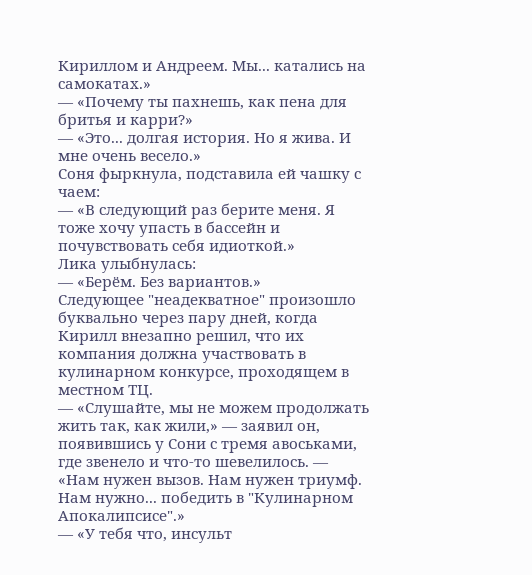Кириллом и Андреем. Мы... катались на самокатах.»
— «Почему ты пахнешь, как пена для бритья и карри?»
— «Это... долгая история. Но я жива. И мне очень весело.»
Соня фыркнула, подставила ей чашку с чаем:
— «В следующий раз берите меня. Я тоже хочу упасть в бассейн и почувствовать себя идиоткой.»
Лика улыбнулась:
— «Берём. Без вариантов.»
Следующее "неадекватное" произошло буквально через пару дней, когда Кирилл внезапно решил, что их компания должна участвовать в кулинарном конкурсе, проходящем в местном ТЦ.
— «Слушайте, мы не можем продолжать жить так, как жили,» — заявил он, появившись у Сони с тремя авоськами, где звенело и что-то шевелилось. — «Нам нужен вызов. Нам нужен триумф. Нам нужно... победить в "Кулинарном Апокалипсисе".»
— «У тебя что, инсульт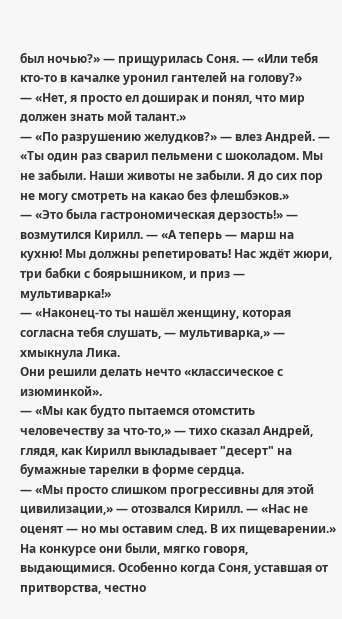был ночью?» — прищурилась Соня. — «Или тебя кто-то в качалке уронил гантелей на голову?»
— «Нет, я просто ел доширак и понял, что мир должен знать мой талант.»
— «По разрушению желудков?» — влез Андрей. — «Ты один раз сварил пельмени с шоколадом. Мы не забыли. Наши животы не забыли. Я до сих пор не могу смотреть на какао без флешбэков.»
— «Это была гастрономическая дерзость!» — возмутился Кирилл. — «А теперь — марш на кухню! Мы должны репетировать! Нас ждёт жюри, три бабки с боярышником, и приз — мультиварка!»
— «Наконец-то ты нашёл женщину, которая согласна тебя слушать, — мультиварка,» — хмыкнула Лика.
Они решили делать нечто «классическое с изюминкой».
— «Мы как будто пытаемся отомстить человечеству за что-то,» — тихо сказал Андрей, глядя, как Кирилл выкладывает "десерт" на бумажные тарелки в форме сердца.
— «Мы просто слишком прогрессивны для этой цивилизации,» — отозвался Кирилл. — «Нас не оценят — но мы оставим след. В их пищеварении.»
На конкурсе они были, мягко говоря, выдающимися. Особенно когда Соня, уставшая от притворства, честно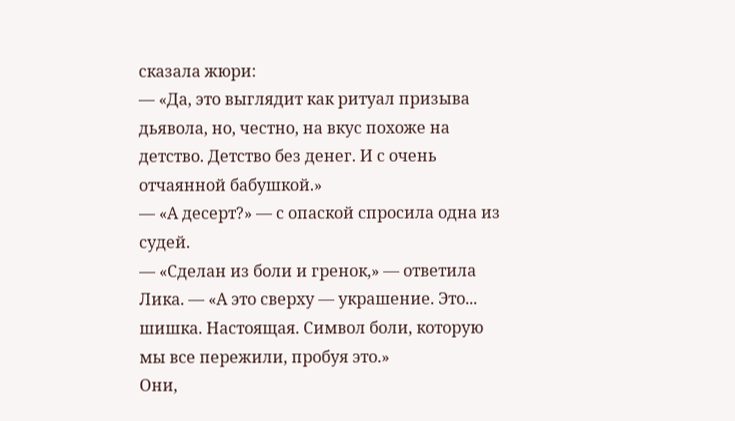сказала жюри:
— «Да, это выглядит как ритуал призыва дьявола, но, честно, на вкус похоже на детство. Детство без денег. И с очень отчаянной бабушкой.»
— «А десерт?» — с опаской спросила одна из судей.
— «Сделан из боли и гренок,» — ответила Лика. — «А это сверху — украшение. Это... шишка. Настоящая. Символ боли, которую мы все пережили, пробуя это.»
Они,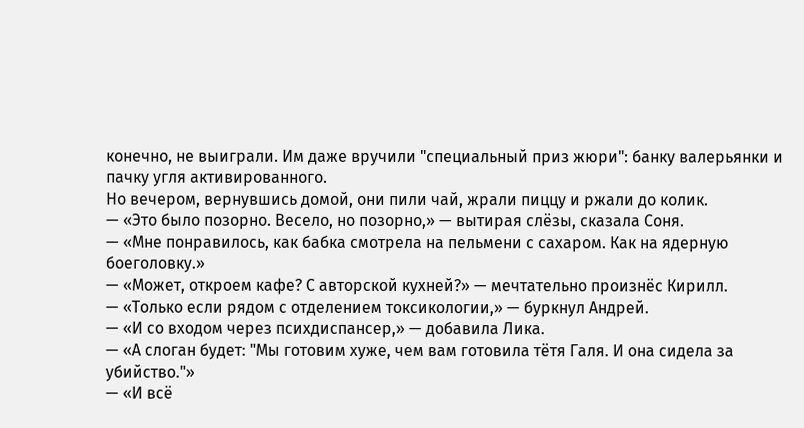конечно, не выиграли. Им даже вручили "специальный приз жюри": банку валерьянки и пачку угля активированного.
Но вечером, вернувшись домой, они пили чай, жрали пиццу и ржали до колик.
— «Это было позорно. Весело, но позорно,» — вытирая слёзы, сказала Соня.
— «Мне понравилось, как бабка смотрела на пельмени с сахаром. Как на ядерную боеголовку.»
— «Может, откроем кафе? С авторской кухней?» — мечтательно произнёс Кирилл.
— «Только если рядом с отделением токсикологии,» — буркнул Андрей.
— «И со входом через психдиспансер,» — добавила Лика.
— «А слоган будет: "Мы готовим хуже, чем вам готовила тётя Галя. И она сидела за убийство."»
— «И всё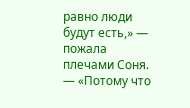равно люди будут есть,» — пожала плечами Соня. — «Потому что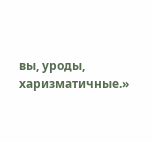вы, уроды, харизматичные.»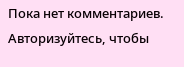Пока нет комментариев. Авторизуйтесь, чтобы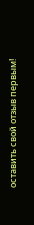оставить свой отзыв первым!